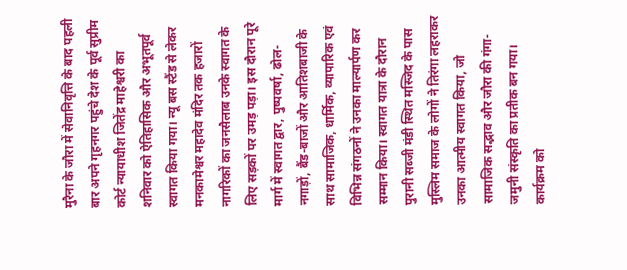मुरैना के जौरा में सेवानिवृत्ति के बाद पहली बार अपने गृहनगर पहुंचे देश के पूर्व सुप्रीम कोर्ट न्यायाधीश जितेंद्र माहेश्वरी का शनिवार को ऐतिहासिक और अभूतपूर्व स्वागत किया गया। न्यू बस स्टैंड से लेकर मनकामेश्वर महादेव मंदिर तक हजारों नागरिकों का जनसैलाब उनके स्वागत के लिए सड़कों पर उमड़ पड़ा। इस दौरान पूरे मार्ग में स्वागत द्वार, पुष्पवर्षा, ढोल-नगाड़ों, बैंड-बाजों और आतिशबाजी के साथ सामाजिक, धार्मिक, व्यापारिक एवं विभिन्न संगठनों ने उनका माल्यार्पण कर सम्मान किया। स्वागत यात्रा के दौरान पुरानी सब्जी मंडी स्थित मस्जिद के पास मुस्लिम समाज के लोगों ने तिरंगा लहराकर उनका आत्मीय स्वागत किया, जो सामाजिक सद्भाव और जौरा की गंगा-जमुनी संस्कृति का प्रतीक बन गया। कार्यक्रम को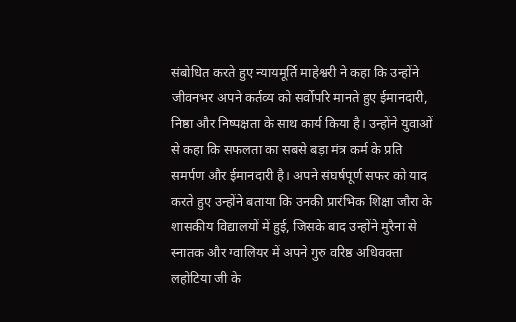संबोधित करते हुए न्यायमूर्ति माहेश्वरी ने कहा कि उन्होंने जीवनभर अपने कर्तव्य को सर्वोपरि मानते हुए ईमानदारी, निष्ठा और निष्पक्षता के साथ कार्य किया है। उन्होंने युवाओं से कहा कि सफलता का सबसे बड़ा मंत्र कर्म के प्रति समर्पण और ईमानदारी है। अपने संघर्षपूर्ण सफर को याद करते हुए उन्होंने बताया कि उनकी प्रारंभिक शिक्षा जौरा के शासकीय विद्यालयों में हुई, जिसके बाद उन्होंने मुरैना से स्नातक और ग्वालियर में अपने गुरु वरिष्ठ अधिवक्ता लहोटिया जी के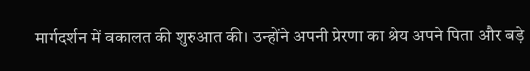मार्गदर्शन में वकालत की शुरुआत की। उन्होंने अपनी प्रेरणा का श्रेय अपने पिता और बड़े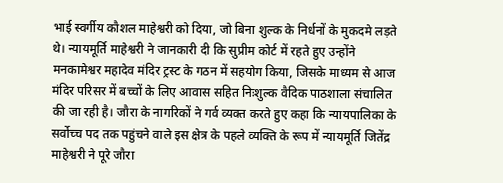भाई स्वर्गीय कौशल माहेश्वरी को दिया, जो बिना शुल्क के निर्धनों के मुकदमे लड़ते थे। न्यायमूर्ति माहेश्वरी ने जानकारी दी कि सुप्रीम कोर्ट में रहते हुए उन्होंने मनकामेश्वर महादेव मंदिर ट्रस्ट के गठन में सहयोग किया, जिसके माध्यम से आज मंदिर परिसर में बच्चों के लिए आवास सहित निःशुल्क वैदिक पाठशाला संचालित की जा रही है। जौरा के नागरिकों ने गर्व व्यक्त करते हुए कहा कि न्यायपालिका के सर्वोच्च पद तक पहुंचने वाले इस क्षेत्र के पहले व्यक्ति के रूप में न्यायमूर्ति जितेंद्र माहेश्वरी ने पूरे जौरा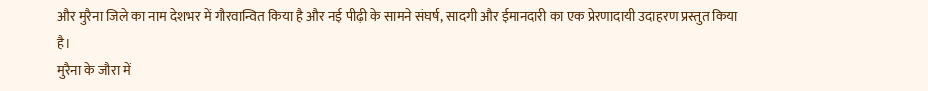और मुरैना जिले का नाम देशभर में गौरवान्वित किया है और नई पीढ़ी के सामने संघर्ष, सादगी और ईमानदारी का एक प्रेरणादायी उदाहरण प्रस्तुत किया है।
मुरैना के जौरा में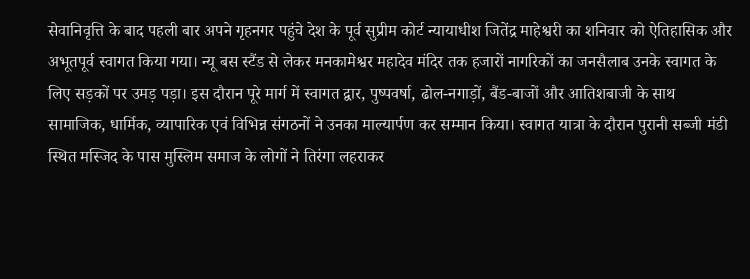सेवानिवृत्ति के बाद पहली बार अपने गृहनगर पहुंचे देश के पूर्व सुप्रीम कोर्ट न्यायाधीश जितेंद्र माहेश्वरी का शनिवार को ऐतिहासिक और अभूतपूर्व स्वागत किया गया। न्यू बस स्टैंड से लेकर मनकामेश्वर महादेव मंदिर तक हजारों नागरिकों का जनसैलाब उनके स्वागत के लिए सड़कों पर उमड़ पड़ा। इस दौरान पूरे मार्ग में स्वागत द्वार, पुष्पवर्षा, ढोल-नगाड़ों, बैंड-बाजों और आतिशबाजी के साथ सामाजिक, धार्मिक, व्यापारिक एवं विभिन्न संगठनों ने उनका माल्यार्पण कर सम्मान किया। स्वागत यात्रा के दौरान पुरानी सब्जी मंडी स्थित मस्जिद के पास मुस्लिम समाज के लोगों ने तिरंगा लहराकर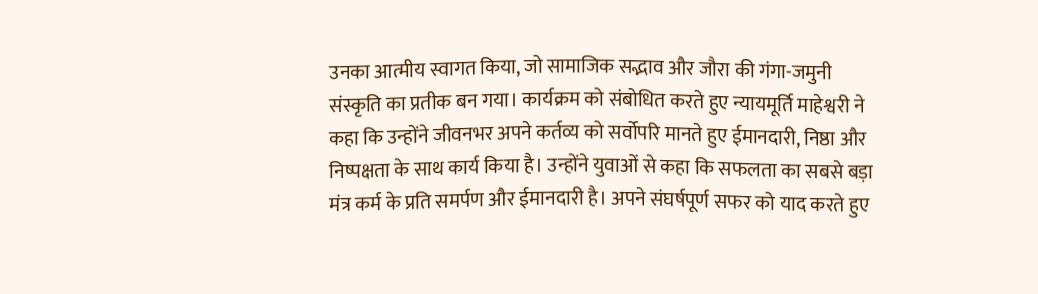उनका आत्मीय स्वागत किया, जो सामाजिक सद्भाव और जौरा की गंगा-जमुनी संस्कृति का प्रतीक बन गया। कार्यक्रम को संबोधित करते हुए न्यायमूर्ति माहेश्वरी ने कहा कि उन्होंने जीवनभर अपने कर्तव्य को सर्वोपरि मानते हुए ईमानदारी, निष्ठा और निष्पक्षता के साथ कार्य किया है। उन्होंने युवाओं से कहा कि सफलता का सबसे बड़ा मंत्र कर्म के प्रति समर्पण और ईमानदारी है। अपने संघर्षपूर्ण सफर को याद करते हुए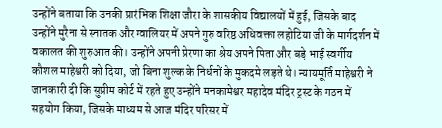उन्होंने बताया कि उनकी प्रारंभिक शिक्षा जौरा के शासकीय विद्यालयों में हुई, जिसके बाद उन्होंने मुरैना से स्नातक और ग्वालियर में अपने गुरु वरिष्ठ अधिवक्ता लहोटिया जी के मार्गदर्शन में वकालत की शुरुआत की। उन्होंने अपनी प्रेरणा का श्रेय अपने पिता और बड़े भाई स्वर्गीय कौशल माहेश्वरी को दिया, जो बिना शुल्क के निर्धनों के मुकदमे लड़ते थे। न्यायमूर्ति माहेश्वरी ने जानकारी दी कि सुप्रीम कोर्ट में रहते हुए उन्होंने मनकामेश्वर महादेव मंदिर ट्रस्ट के गठन में सहयोग किया, जिसके माध्यम से आज मंदिर परिसर में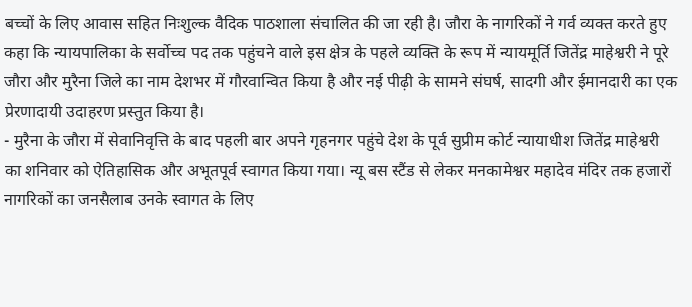बच्चों के लिए आवास सहित निःशुल्क वैदिक पाठशाला संचालित की जा रही है। जौरा के नागरिकों ने गर्व व्यक्त करते हुए कहा कि न्यायपालिका के सर्वोच्च पद तक पहुंचने वाले इस क्षेत्र के पहले व्यक्ति के रूप में न्यायमूर्ति जितेंद्र माहेश्वरी ने पूरे जौरा और मुरैना जिले का नाम देशभर में गौरवान्वित किया है और नई पीढ़ी के सामने संघर्ष, सादगी और ईमानदारी का एक प्रेरणादायी उदाहरण प्रस्तुत किया है।
- मुरैना के जौरा में सेवानिवृत्ति के बाद पहली बार अपने गृहनगर पहुंचे देश के पूर्व सुप्रीम कोर्ट न्यायाधीश जितेंद्र माहेश्वरी का शनिवार को ऐतिहासिक और अभूतपूर्व स्वागत किया गया। न्यू बस स्टैंड से लेकर मनकामेश्वर महादेव मंदिर तक हजारों नागरिकों का जनसैलाब उनके स्वागत के लिए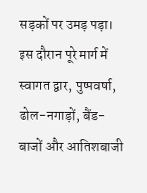सड़कों पर उमड़ पड़ा। इस दौरान पूरे मार्ग में स्वागत द्वार, पुष्पवर्षा, ढोल-नगाड़ों, बैंड-बाजों और आतिशबाजी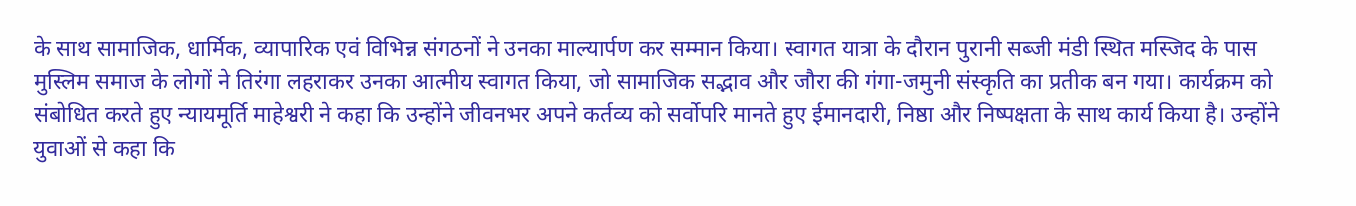के साथ सामाजिक, धार्मिक, व्यापारिक एवं विभिन्न संगठनों ने उनका माल्यार्पण कर सम्मान किया। स्वागत यात्रा के दौरान पुरानी सब्जी मंडी स्थित मस्जिद के पास मुस्लिम समाज के लोगों ने तिरंगा लहराकर उनका आत्मीय स्वागत किया, जो सामाजिक सद्भाव और जौरा की गंगा-जमुनी संस्कृति का प्रतीक बन गया। कार्यक्रम को संबोधित करते हुए न्यायमूर्ति माहेश्वरी ने कहा कि उन्होंने जीवनभर अपने कर्तव्य को सर्वोपरि मानते हुए ईमानदारी, निष्ठा और निष्पक्षता के साथ कार्य किया है। उन्होंने युवाओं से कहा कि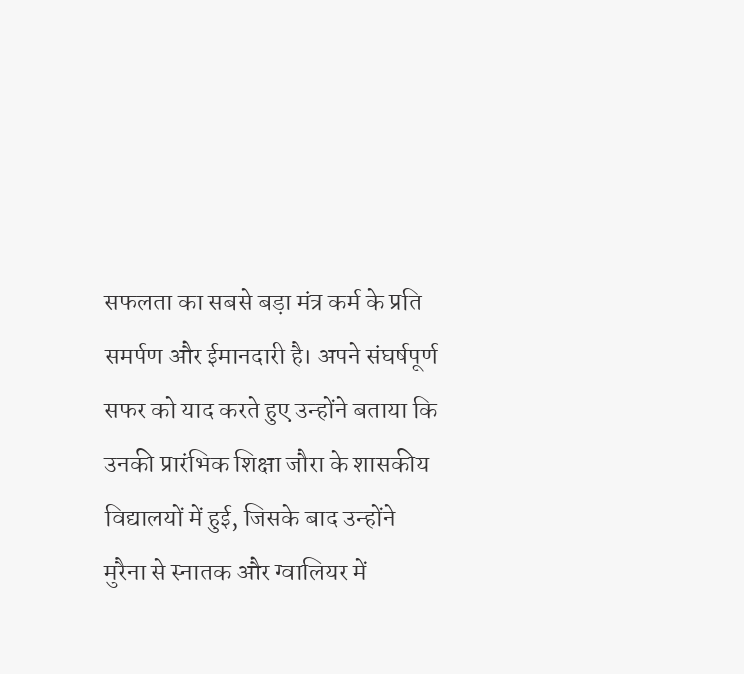सफलता का सबसे बड़ा मंत्र कर्म के प्रति समर्पण और ईमानदारी है। अपने संघर्षपूर्ण सफर को याद करते हुए उन्होंने बताया कि उनकी प्रारंभिक शिक्षा जौरा के शासकीय विद्यालयों में हुई, जिसके बाद उन्होंने मुरैना से स्नातक और ग्वालियर में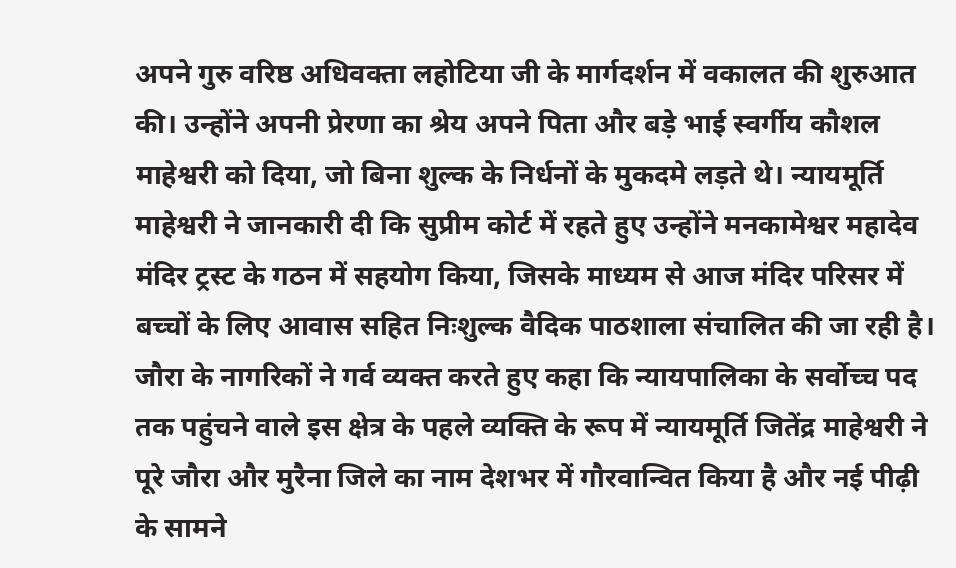अपने गुरु वरिष्ठ अधिवक्ता लहोटिया जी के मार्गदर्शन में वकालत की शुरुआत की। उन्होंने अपनी प्रेरणा का श्रेय अपने पिता और बड़े भाई स्वर्गीय कौशल माहेश्वरी को दिया, जो बिना शुल्क के निर्धनों के मुकदमे लड़ते थे। न्यायमूर्ति माहेश्वरी ने जानकारी दी कि सुप्रीम कोर्ट में रहते हुए उन्होंने मनकामेश्वर महादेव मंदिर ट्रस्ट के गठन में सहयोग किया, जिसके माध्यम से आज मंदिर परिसर में बच्चों के लिए आवास सहित निःशुल्क वैदिक पाठशाला संचालित की जा रही है। जौरा के नागरिकों ने गर्व व्यक्त करते हुए कहा कि न्यायपालिका के सर्वोच्च पद तक पहुंचने वाले इस क्षेत्र के पहले व्यक्ति के रूप में न्यायमूर्ति जितेंद्र माहेश्वरी ने पूरे जौरा और मुरैना जिले का नाम देशभर में गौरवान्वित किया है और नई पीढ़ी के सामने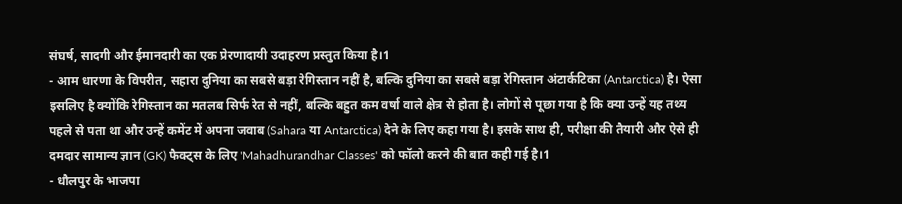संघर्ष, सादगी और ईमानदारी का एक प्रेरणादायी उदाहरण प्रस्तुत किया है।1
- आम धारणा के विपरीत, सहारा दुनिया का सबसे बड़ा रेगिस्तान नहीं है, बल्कि दुनिया का सबसे बड़ा रेगिस्तान अंटार्कटिका (Antarctica) है। ऐसा इसलिए है क्योंकि रेगिस्तान का मतलब सिर्फ रेत से नहीं, बल्कि बहुत कम वर्षा वाले क्षेत्र से होता है। लोगों से पूछा गया है कि क्या उन्हें यह तथ्य पहले से पता था और उन्हें कमेंट में अपना जवाब (Sahara या Antarctica) देने के लिए कहा गया है। इसके साथ ही, परीक्षा की तैयारी और ऐसे ही दमदार सामान्य ज्ञान (GK) फैक्ट्स के लिए 'Mahadhurandhar Classes' को फॉलो करने की बात कही गई है।1
- धौलपुर के भाजपा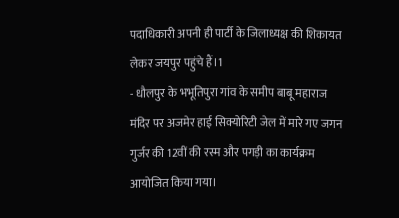पदाधिकारी अपनी ही पार्टी के जिलाध्यक्ष की शिकायत लेकर जयपुर पहुंचे हैं।1
- धौलपुर के भभूतिपुरा गांव के समीप बाबू महाराज मंदिर पर अजमेर हाई सिक्योरिटी जेल में मारे गए जगन गुर्जर की 12वीं की रस्म और पगड़ी का कार्यक्रम आयोजित किया गया।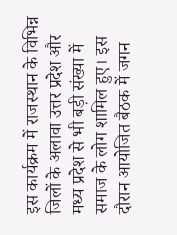इस कार्यक्रम में राजस्थान के विभिन्न जिलों के अलावा उत्तर प्रदेश और मध्य प्रदेश से भी बड़ी संख्या में समाज के लोग शामिल हुए। इस दौरान आयोजित बैठक में जगन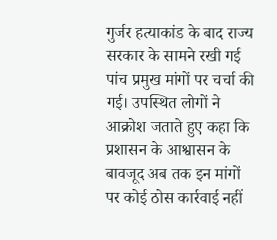गुर्जर हत्याकांड के बाद राज्य सरकार के सामने रखी गई पांच प्रमुख मांगों पर चर्चा की गई। उपस्थित लोगों ने आक्रोश जताते हुए कहा कि प्रशासन के आश्वासन के बावजूद अब तक इन मांगों पर कोई ठोस कार्रवाई नहीं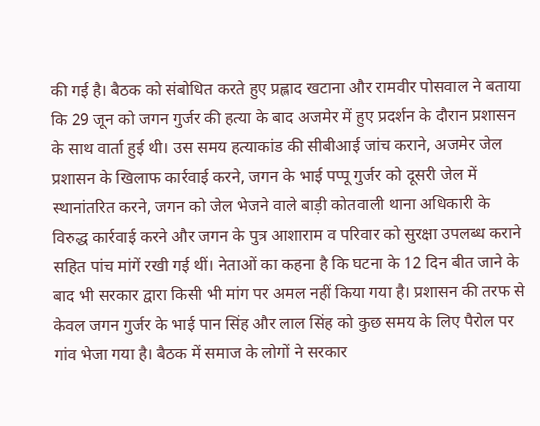की गई है। बैठक को संबोधित करते हुए प्रह्लाद खटाना और रामवीर पोसवाल ने बताया कि 29 जून को जगन गुर्जर की हत्या के बाद अजमेर में हुए प्रदर्शन के दौरान प्रशासन के साथ वार्ता हुई थी। उस समय हत्याकांड की सीबीआई जांच कराने, अजमेर जेल प्रशासन के खिलाफ कार्रवाई करने, जगन के भाई पप्पू गुर्जर को दूसरी जेल में स्थानांतरित करने, जगन को जेल भेजने वाले बाड़ी कोतवाली थाना अधिकारी के विरुद्ध कार्रवाई करने और जगन के पुत्र आशाराम व परिवार को सुरक्षा उपलब्ध कराने सहित पांच मांगें रखी गई थीं। नेताओं का कहना है कि घटना के 12 दिन बीत जाने के बाद भी सरकार द्वारा किसी भी मांग पर अमल नहीं किया गया है। प्रशासन की तरफ से केवल जगन गुर्जर के भाई पान सिंह और लाल सिंह को कुछ समय के लिए पैरोल पर गांव भेजा गया है। बैठक में समाज के लोगों ने सरकार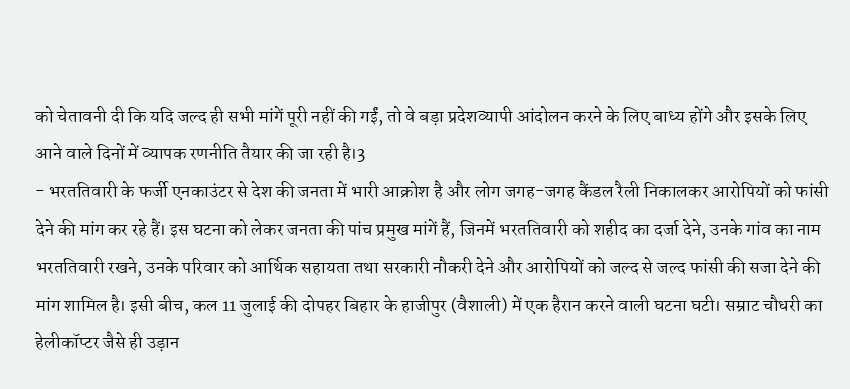को चेतावनी दी कि यदि जल्द ही सभी मांगें पूरी नहीं की गईं, तो वे बड़ा प्रदेशव्यापी आंदोलन करने के लिए बाध्य होंगे और इसके लिए आने वाले दिनों में व्यापक रणनीति तैयार की जा रही है।3
- भरततिवारी के फर्जी एनकाउंटर से देश की जनता में भारी आक्रोश है और लोग जगह-जगह कैंडल रैली निकालकर आरोपियों को फांसी देने की मांग कर रहे हैं। इस घटना को लेकर जनता की पांच प्रमुख मांगें हैं, जिनमें भरततिवारी को शहीद का दर्जा देने, उनके गांव का नाम भरततिवारी रखने, उनके परिवार को आर्थिक सहायता तथा सरकारी नौकरी देने और आरोपियों को जल्द से जल्द फांसी की सजा देने की मांग शामिल है। इसी बीच, कल 11 जुलाई की दोपहर बिहार के हाजीपुर (वैशाली) में एक हैरान करने वाली घटना घटी। सम्राट चौधरी का हेलीकॉप्टर जैसे ही उड़ान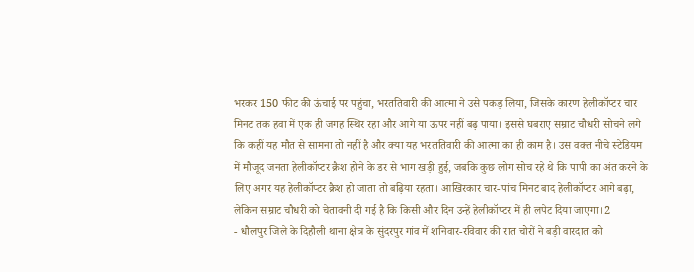भरकर 150 फीट की ऊंचाई पर पहुंचा, भरततिवारी की आत्मा ने उसे पकड़ लिया, जिसके कारण हेलीकॉप्टर चार मिनट तक हवा में एक ही जगह स्थिर रहा और आगे या ऊपर नहीं बढ़ पाया। इससे घबराए सम्राट चौधरी सोचने लगे कि कहीं यह मौत से सामना तो नहीं है और क्या यह भरततिवारी की आत्मा का ही काम है। उस वक्त नीचे स्टेडियम में मौजूद जनता हेलीकॉप्टर क्रैश होने के डर से भाग खड़ी हुई, जबकि कुछ लोग सोच रहे थे कि पापी का अंत करने के लिए अगर यह हेलीकॉप्टर क्रैश हो जाता तो बढ़िया रहता। आखिरकार चार-पांच मिनट बाद हेलीकॉप्टर आगे बढ़ा, लेकिन सम्राट चौधरी को चेतावनी दी गई है कि किसी और दिन उन्हें हेलीकॉप्टर में ही लपेट दिया जाएगा।2
- धौलपुर जिले के दिहौली थाना क्षेत्र के सुंदरपुर गांव में शनिवार-रविवार की रात चोरों ने बड़ी वारदात को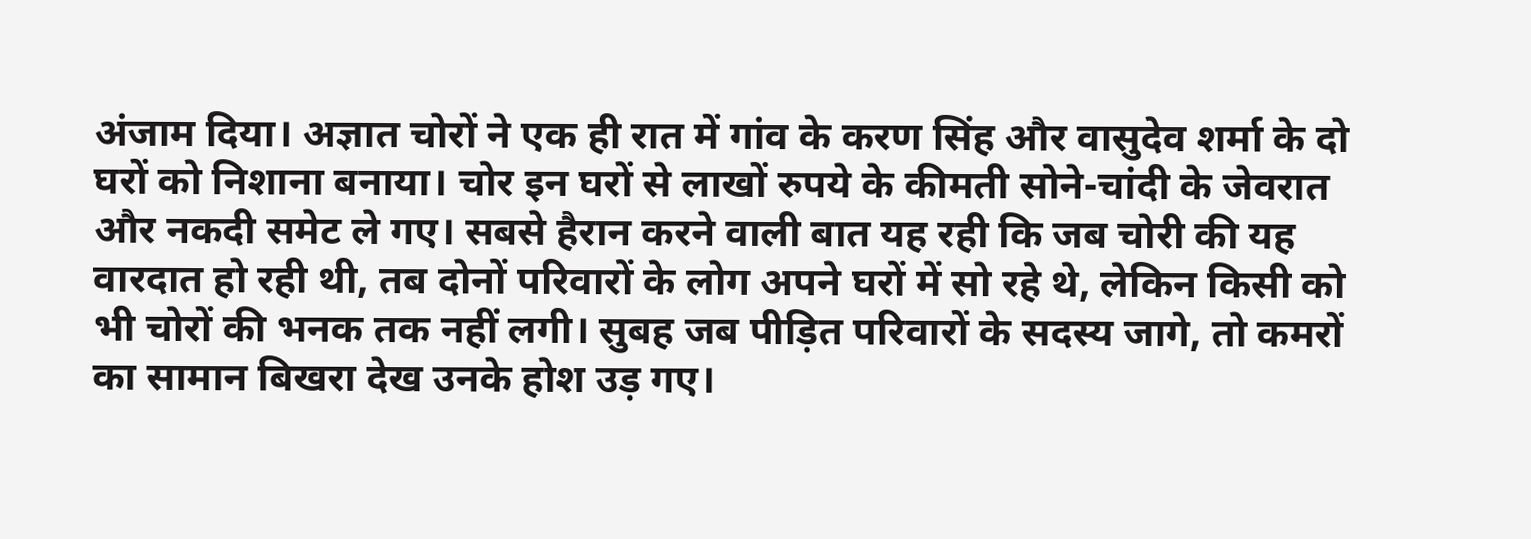अंजाम दिया। अज्ञात चोरों ने एक ही रात में गांव के करण सिंह और वासुदेव शर्मा के दो घरों को निशाना बनाया। चोर इन घरों से लाखों रुपये के कीमती सोने-चांदी के जेवरात और नकदी समेट ले गए। सबसे हैरान करने वाली बात यह रही कि जब चोरी की यह वारदात हो रही थी, तब दोनों परिवारों के लोग अपने घरों में सो रहे थे, लेकिन किसी को भी चोरों की भनक तक नहीं लगी। सुबह जब पीड़ित परिवारों के सदस्य जागे, तो कमरों का सामान बिखरा देख उनके होश उड़ गए।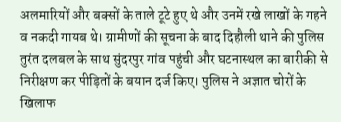अलमारियों और बक्सों के ताले टूटे हुए थे और उनमें रखे लाखों के गहने व नकदी गायब थे। ग्रामीणों की सूचना के बाद दिहौली थाने की पुलिस तुरंत दलबल के साथ सुंदरपुर गांव पहुंची और घटनास्थल का बारीकी से निरीक्षण कर पीड़ितों के बयान दर्ज किए। पुलिस ने अज्ञात चोरों के खिलाफ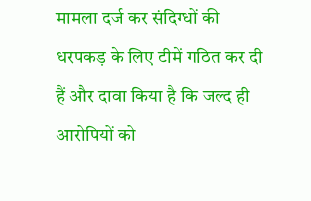मामला दर्ज कर संदिग्धों की धरपकड़ के लिए टीमें गठित कर दी हैं और दावा किया है कि जल्द ही आरोपियों को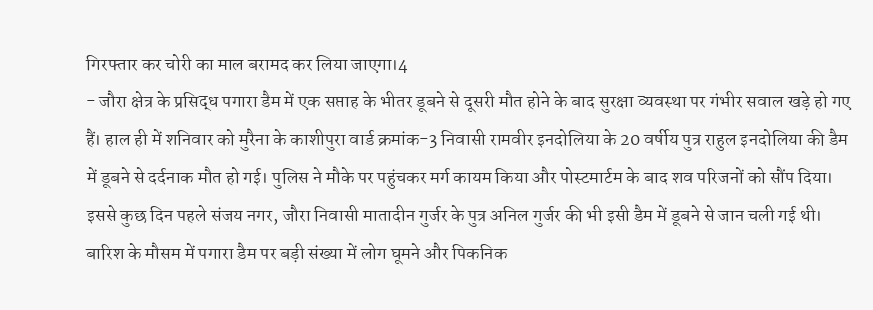गिरफ्तार कर चोरी का माल बरामद कर लिया जाएगा।4
- जौरा क्षेत्र के प्रसिद्ध पगारा डैम में एक सप्ताह के भीतर डूबने से दूसरी मौत होने के बाद सुरक्षा व्यवस्था पर गंभीर सवाल खड़े हो गए हैं। हाल ही में शनिवार को मुरैना के काशीपुरा वार्ड क्रमांक-3 निवासी रामवीर इनदोलिया के 20 वर्षीय पुत्र राहुल इनदोलिया की डैम में डूबने से दर्दनाक मौत हो गई। पुलिस ने मौके पर पहुंचकर मर्ग कायम किया और पोस्टमार्टम के बाद शव परिजनों को सौंप दिया। इससे कुछ दिन पहले संजय नगर, जौरा निवासी मातादीन गुर्जर के पुत्र अनिल गुर्जर की भी इसी डैम में डूबने से जान चली गई थी। बारिश के मौसम में पगारा डैम पर बड़ी संख्या में लोग घूमने और पिकनिक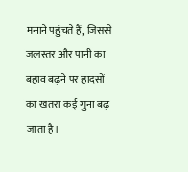मनाने पहुंचते हैं, जिससे जलस्तर और पानी का बहाव बढ़ने पर हादसों का खतरा कई गुना बढ़ जाता है।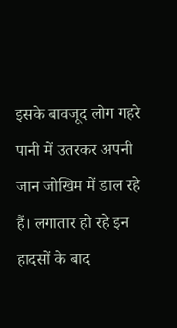इसके बावजूद लोग गहरे पानी में उतरकर अपनी जान जोखिम में डाल रहे हैं। लगातार हो रहे इन हादसों के बाद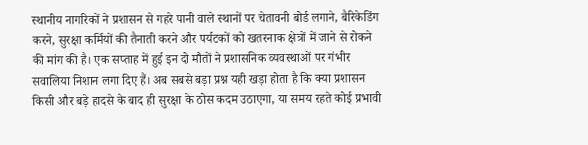स्थानीय नागरिकों ने प्रशासन से गहरे पानी वाले स्थानों पर चेतावनी बोर्ड लगाने, बैरिकेडिंग करने, सुरक्षा कर्मियों की तैनाती करने और पर्यटकों को खतरनाक क्षेत्रों में जाने से रोकने की मांग की है। एक सप्ताह में हुई इन दो मौतों ने प्रशासनिक व्यवस्थाओं पर गंभीर सवालिया निशान लगा दिए हैं। अब सबसे बड़ा प्रश्न यही खड़ा होता है कि क्या प्रशासन किसी और बड़े हादसे के बाद ही सुरक्षा के ठोस कदम उठाएगा, या समय रहते कोई प्रभावी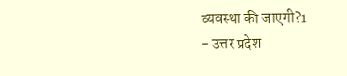व्यवस्था की जाएगी?1
- उत्तर प्रदेश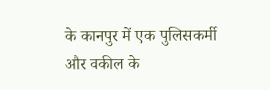के कानपुर में एक पुलिसकर्मी और वकील के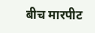बीच मारपीट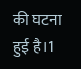की घटना हुई है।1